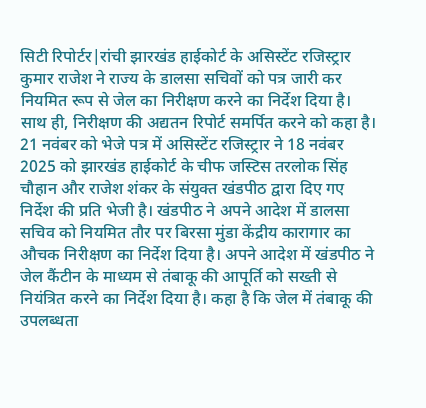सिटी रिपोर्टर|रांची झारखंड हाईकोर्ट के असिस्टेंट रजिस्ट्रार कुमार राजेश ने राज्य के डालसा सचिवों को पत्र जारी कर नियमित रूप से जेल का निरीक्षण करने का निर्देश दिया है। साथ ही, निरीक्षण की अद्यतन रिपोर्ट समर्पित करने को कहा है। 21 नवंबर को भेजे पत्र में असिस्टेंट रजिस्ट्रार ने 18 नवंबर 2025 को झारखंड हाईकोर्ट के चीफ जस्टिस तरलोक सिंह चौहान और राजेश शंकर के संयुक्त खंडपीठ द्वारा दिए गए निर्देश की प्रति भेजी है। खंडपीठ ने अपने आदेश में डालसा सचिव को नियमित तौर पर बिरसा मुंडा केंद्रीय कारागार का औचक निरीक्षण का निर्देश दिया है। अपने आदेश में खंडपीठ ने जेल कैंटीन के माध्यम से तंबाकू की आपूर्ति को सख्ती से नियंत्रित करने का निर्देश दिया है। कहा है कि जेल में तंबाकू की उपलब्धता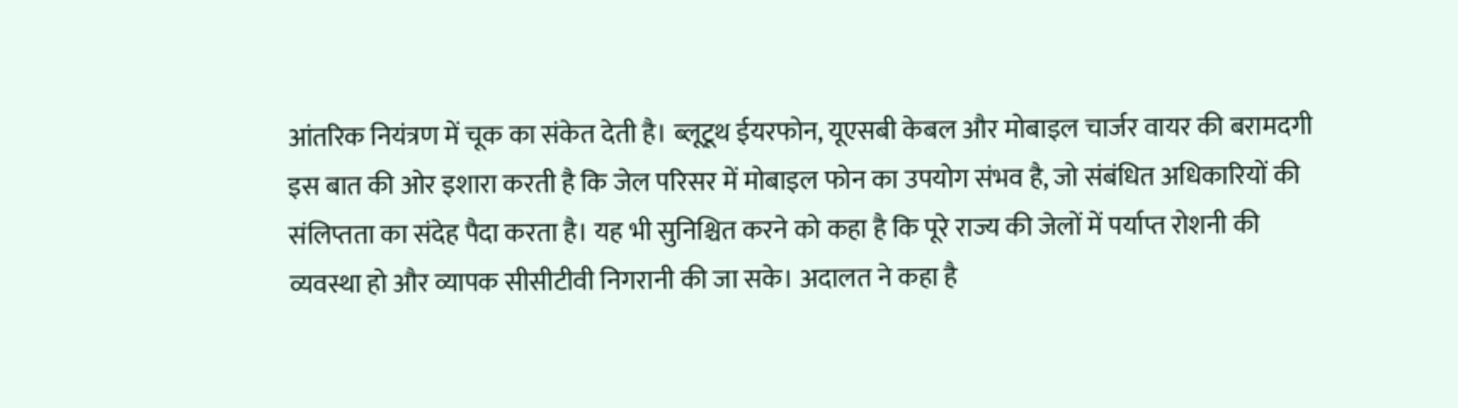आंतरिक नियंत्रण में चूक का संकेत देती है। ब्लूटूथ ईयरफोन, यूएसबी केबल और मोबाइल चार्जर वायर की बरामदगी इस बात की ओर इशारा करती है कि जेल परिसर में मोबाइल फोन का उपयोग संभव है, जो संबंधित अधिकारियों की संलिप्तता का संदेह पैदा करता है। यह भी सुनिश्चित करने को कहा है कि पूरे राज्य की जेलों में पर्याप्त रोशनी की व्यवस्था हो और व्यापक सीसीटीवी निगरानी की जा सके। अदालत ने कहा है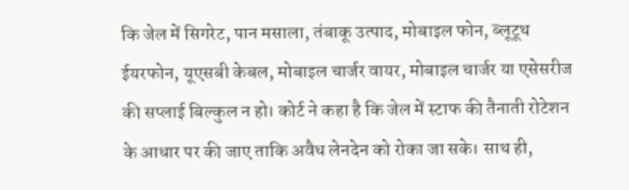कि जेल में सिगरेट, पान मसाला, तंबाकू उत्पाद, मोबाइल फोन, ब्लूटूथ ईयरफोन, यूएसबी केबल, मोबाइल चार्जर वायर, मोबाइल चार्जर या एसेसरीज की सप्लाई बिल्कुल न हो। कोर्ट ने कहा है कि जेल में स्टाफ की तैनाती रोटेशन के आधार पर की जाए ताकि अवैध लेनदेन को रोका जा सके। साथ ही,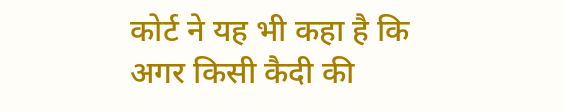कोर्ट ने यह भी कहा है कि अगर किसी कैदी की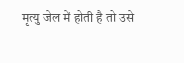मृत्यु जेल में होती है तो उसे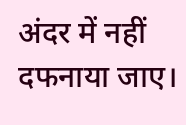अंदर में नहीं दफनाया जाए।